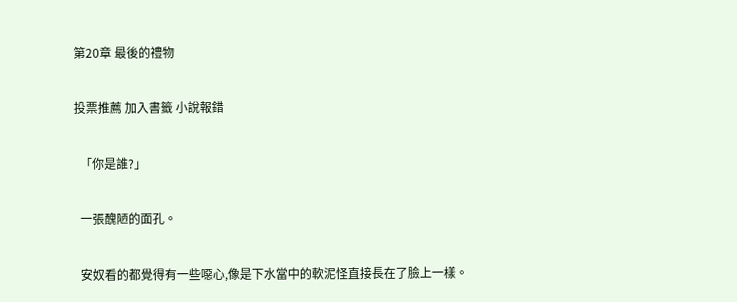第20章 最後的禮物

投票推薦 加入書籤 小說報錯

  「你是誰?」

  一張醜陋的面孔。

  安奴看的都覺得有一些噁心,像是下水當中的軟泥怪直接長在了臉上一樣。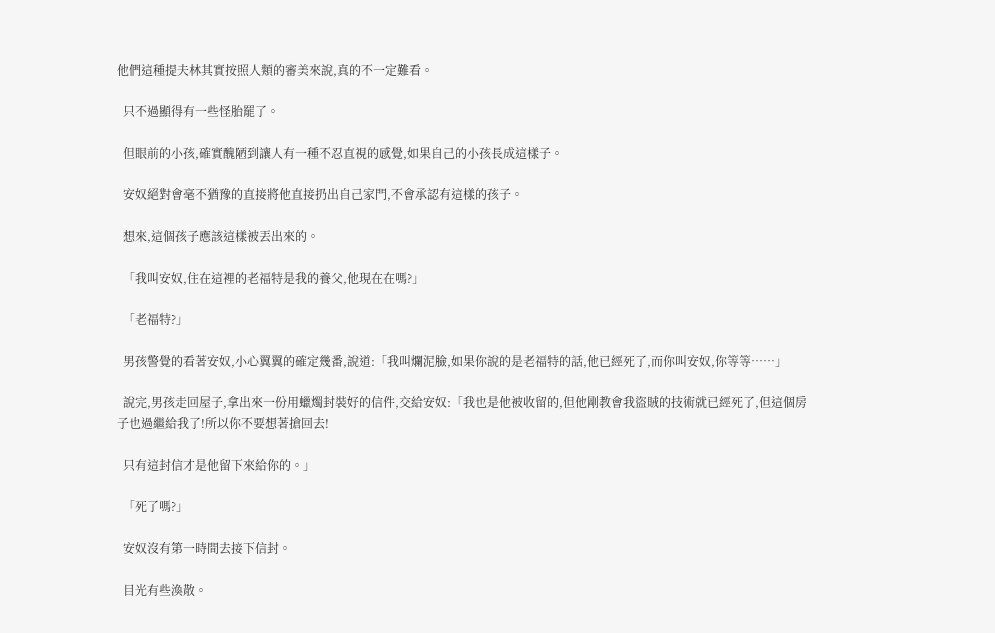他們這種提夫林其實按照人類的審美來說,真的不一定難看。

  只不過顯得有一些怪胎罷了。

  但眼前的小孩,確實醜陋到讓人有一種不忍直視的感覺,如果自己的小孩長成這樣子。

  安奴絕對會毫不猶豫的直接將他直接扔出自己家門,不會承認有這樣的孩子。

  想來,這個孩子應該這樣被丟出來的。

  「我叫安奴,住在這裡的老福特是我的養父,他現在在嗎?」

  「老福特?」

  男孩警覺的看著安奴,小心翼翼的確定幾番,說道:「我叫爛泥臉,如果你說的是老福特的話,他已經死了,而你叫安奴,你等等……」

  說完,男孩走回屋子,拿出來一份用蠟燭封裝好的信件,交給安奴:「我也是他被收留的,但他剛教會我盜賊的技術就已經死了,但這個房子也過繼給我了!所以你不要想著搶回去!

  只有這封信才是他留下來給你的。」

  「死了嗎?」

  安奴沒有第一時間去接下信封。

  目光有些渙散。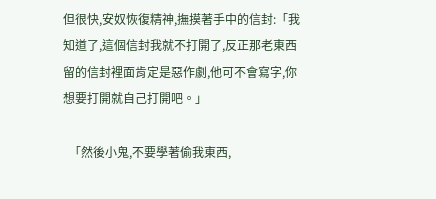但很快,安奴恢復精神,撫摸著手中的信封:「我知道了,這個信封我就不打開了,反正那老東西留的信封裡面肯定是惡作劇,他可不會寫字,你想要打開就自己打開吧。」

  「然後小鬼,不要學著偷我東西,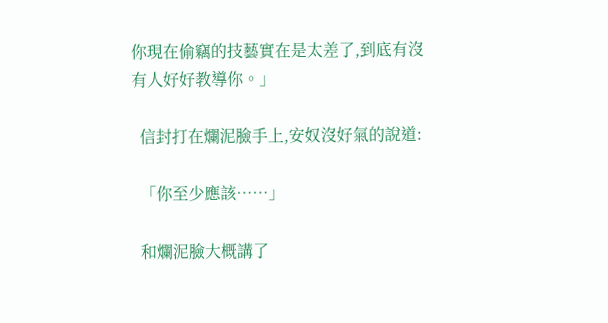你現在偷竊的技藝實在是太差了,到底有沒有人好好教導你。」

  信封打在爛泥臉手上,安奴沒好氣的說道:

  「你至少應該……」

  和爛泥臉大概講了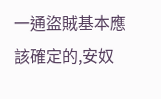一通盜賊基本應該確定的,安奴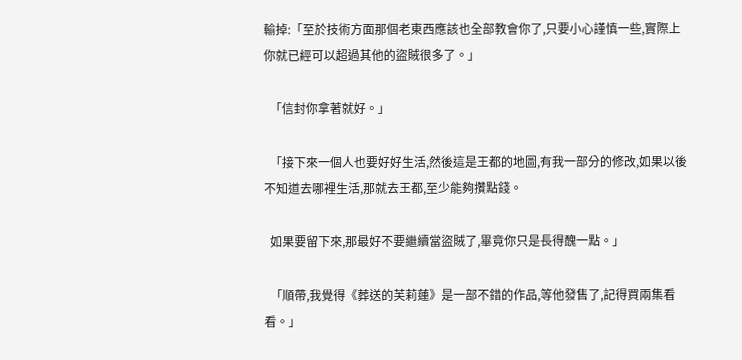輸掉:「至於技術方面那個老東西應該也全部教會你了,只要小心謹慎一些,實際上你就已經可以超過其他的盜賊很多了。」

  「信封你拿著就好。」

  「接下來一個人也要好好生活,然後這是王都的地圖,有我一部分的修改,如果以後不知道去哪裡生活,那就去王都,至少能夠攢點錢。

  如果要留下來,那最好不要繼續當盜賊了,畢竟你只是長得醜一點。」

  「順帶,我覺得《葬送的芙莉蓮》是一部不錯的作品,等他發售了,記得買兩集看看。」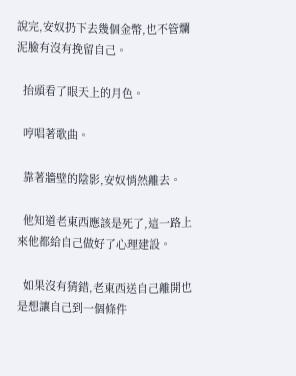說完,安奴扔下去幾個金幣,也不管爛泥臉有沒有挽留自己。

  抬頭看了眼天上的月色。

  哼唱著歌曲。

  靠著牆壁的陰影,安奴悄然離去。

  他知道老東西應該是死了,這一路上來他都給自己做好了心理建設。

  如果沒有猜錯,老東西送自己離開也是想讓自己到一個條件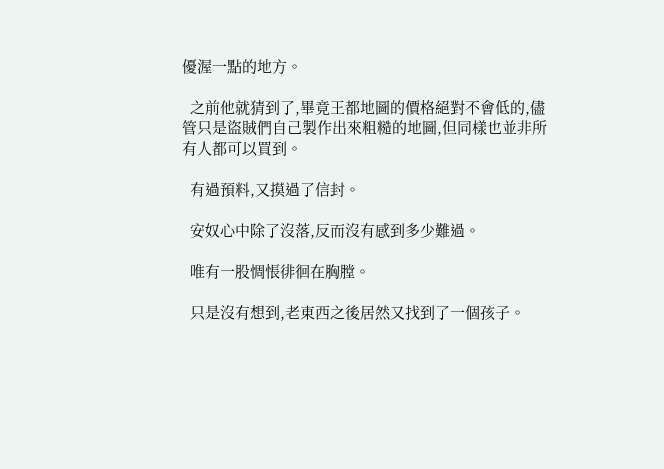優渥一點的地方。

  之前他就猜到了,畢竟王都地圖的價格絕對不會低的,儘管只是盜賊們自己製作出來粗糙的地圖,但同樣也並非所有人都可以買到。

  有過預料,又摸過了信封。

  安奴心中除了沒落,反而沒有感到多少難過。

  唯有一股惆悵徘徊在胸膛。

  只是沒有想到,老東西之後居然又找到了一個孩子。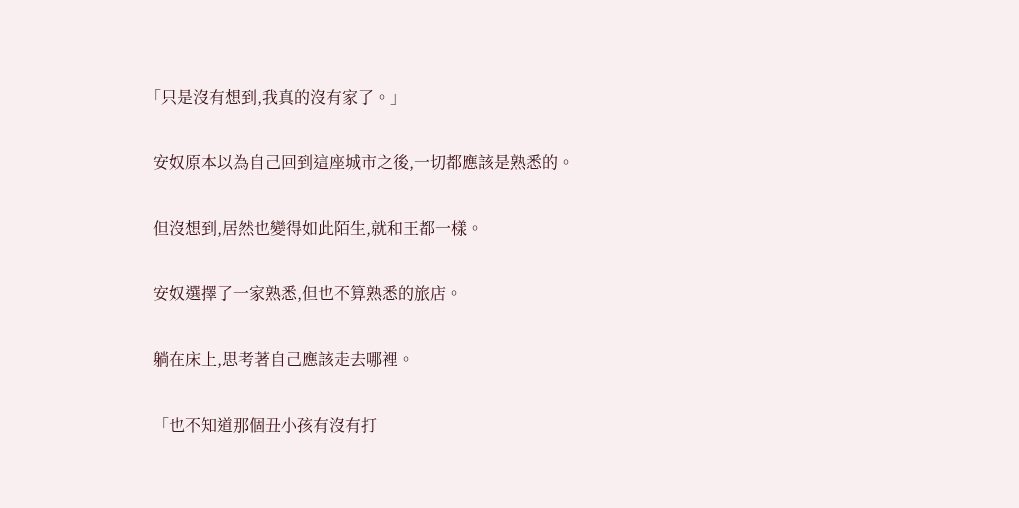「只是沒有想到,我真的沒有家了。」

  安奴原本以為自己回到這座城市之後,一切都應該是熟悉的。

  但沒想到,居然也變得如此陌生,就和王都一樣。

  安奴選擇了一家熟悉,但也不算熟悉的旅店。

  躺在床上,思考著自己應該走去哪裡。

  「也不知道那個丑小孩有沒有打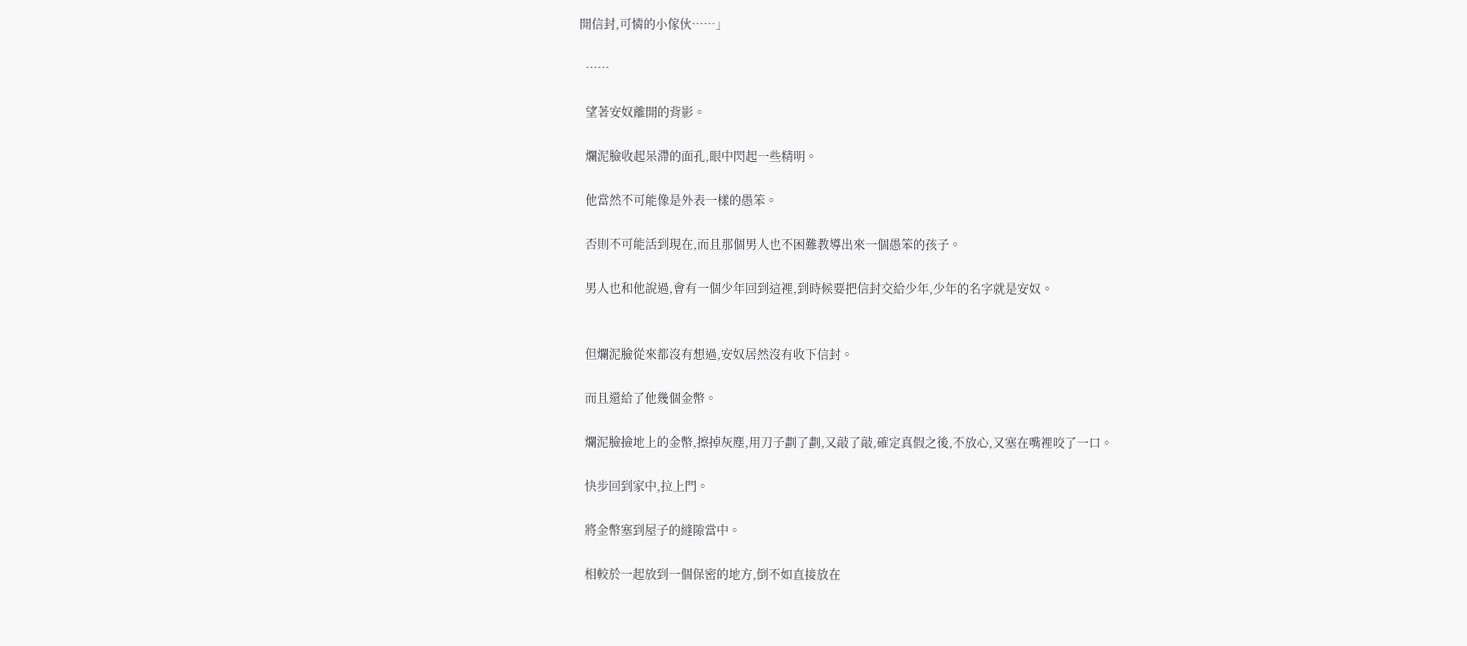開信封,可憐的小傢伙……」

  ……

  望著安奴離開的背影。

  爛泥臉收起呆滯的面孔,眼中閃起一些精明。

  他當然不可能像是外表一樣的愚笨。

  否則不可能活到現在,而且那個男人也不困難教導出來一個愚笨的孩子。

  男人也和他說過,會有一個少年回到這裡,到時候要把信封交給少年,少年的名字就是安奴。


  但爛泥臉從來都沒有想過,安奴居然沒有收下信封。

  而且還給了他幾個金幣。

  爛泥臉撿地上的金幣,擦掉灰塵,用刀子劃了劃,又敲了敲,確定真假之後,不放心,又塞在嘴裡咬了一口。

  快步回到家中,拉上門。

  將金幣塞到屋子的縫隙當中。

  相較於一起放到一個保密的地方,倒不如直接放在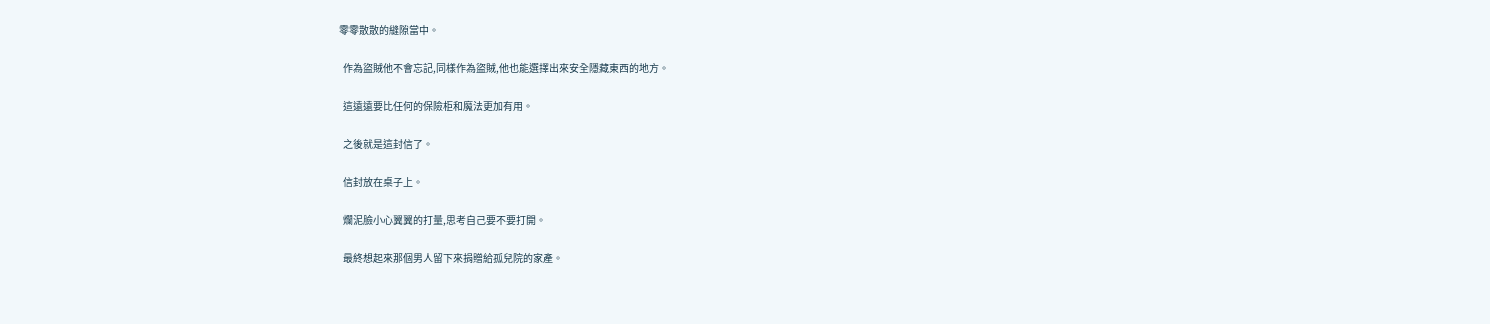零零散散的縫隙當中。

  作為盜賊他不會忘記,同樣作為盜賊,他也能選擇出來安全隱藏東西的地方。

  這遠遠要比任何的保險柜和魔法更加有用。

  之後就是這封信了。

  信封放在桌子上。

  爛泥臉小心翼翼的打量,思考自己要不要打開。

  最終想起來那個男人留下來捐贈給孤兒院的家產。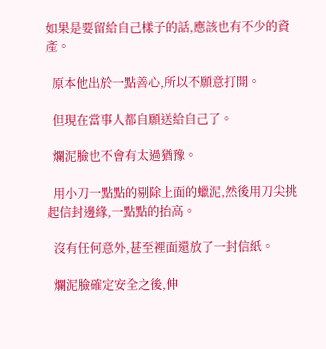如果是要留給自己樣子的話,應該也有不少的資產。

  原本他出於一點善心,所以不願意打開。

  但現在當事人都自願送給自己了。

  爛泥臉也不會有太過猶豫。

  用小刀一點點的剔除上面的蠟泥,然後用刀尖挑起信封邊緣,一點點的抬高。

  沒有任何意外,甚至裡面還放了一封信紙。

  爛泥臉確定安全之後,伸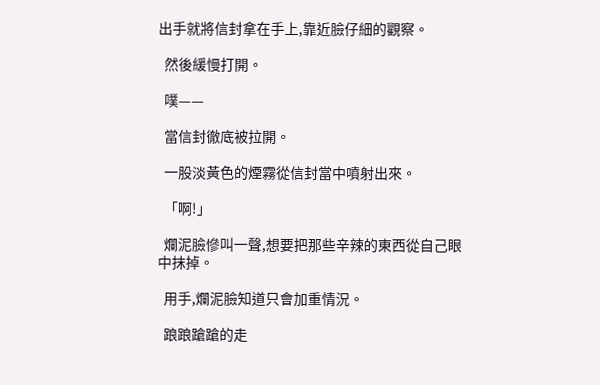出手就將信封拿在手上,靠近臉仔細的觀察。

  然後緩慢打開。

  噗——

  當信封徹底被拉開。

  一股淡黃色的煙霧從信封當中噴射出來。

  「啊!」

  爛泥臉慘叫一聲,想要把那些辛辣的東西從自己眼中抹掉。

  用手,爛泥臉知道只會加重情況。

  踉踉蹌蹌的走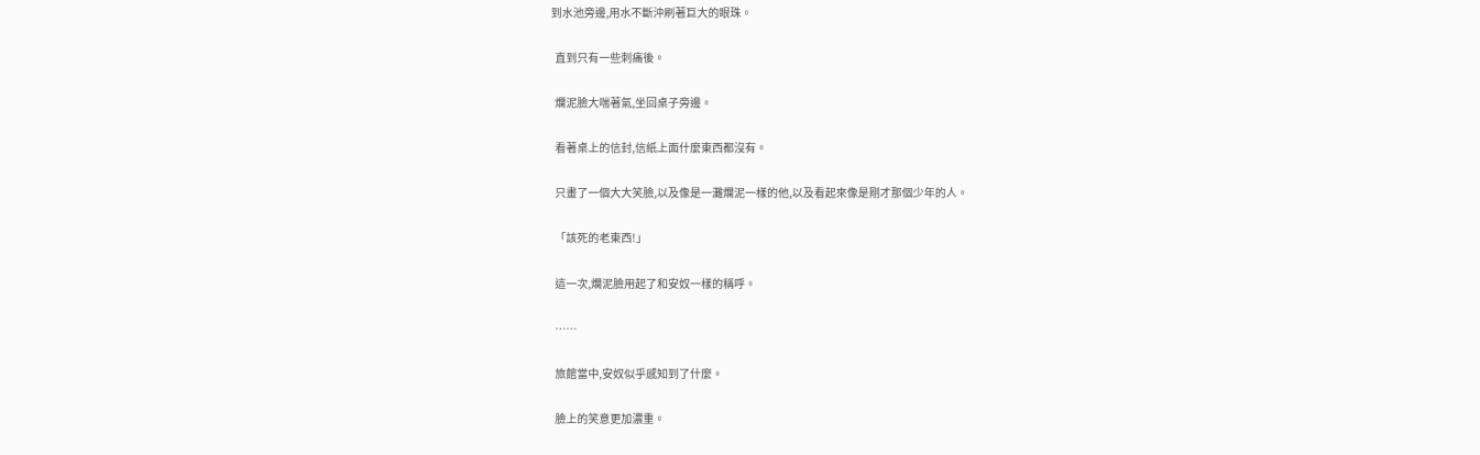到水池旁邊,用水不斷沖刷著巨大的眼珠。

  直到只有一些刺痛後。

  爛泥臉大喘著氣,坐回桌子旁邊。

  看著桌上的信封,信紙上面什麼東西都沒有。

  只畫了一個大大笑臉,以及像是一灘爛泥一樣的他,以及看起來像是剛才那個少年的人。

  「該死的老東西!」

  這一次,爛泥臉用起了和安奴一樣的稱呼。

  ……

  旅館當中,安奴似乎感知到了什麼。

  臉上的笑意更加濃重。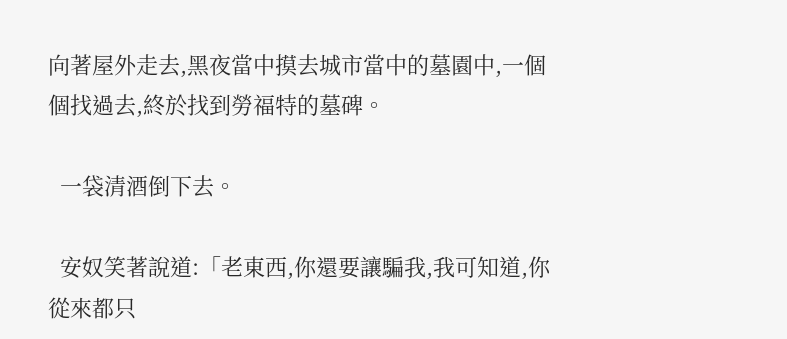向著屋外走去,黑夜當中摸去城市當中的墓園中,一個個找過去,終於找到勞福特的墓碑。

  一袋清酒倒下去。

  安奴笑著說道:「老東西,你還要讓騙我,我可知道,你從來都只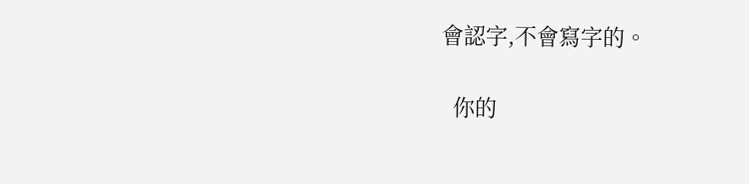會認字,不會寫字的。

  你的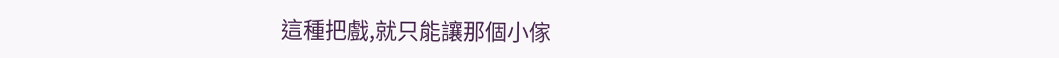這種把戲,就只能讓那個小傢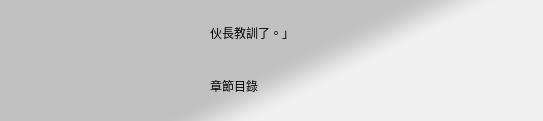伙長教訓了。」

章節目錄